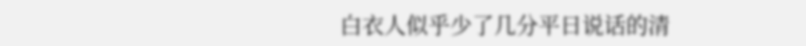白衣人似乎少了几分平日说话的清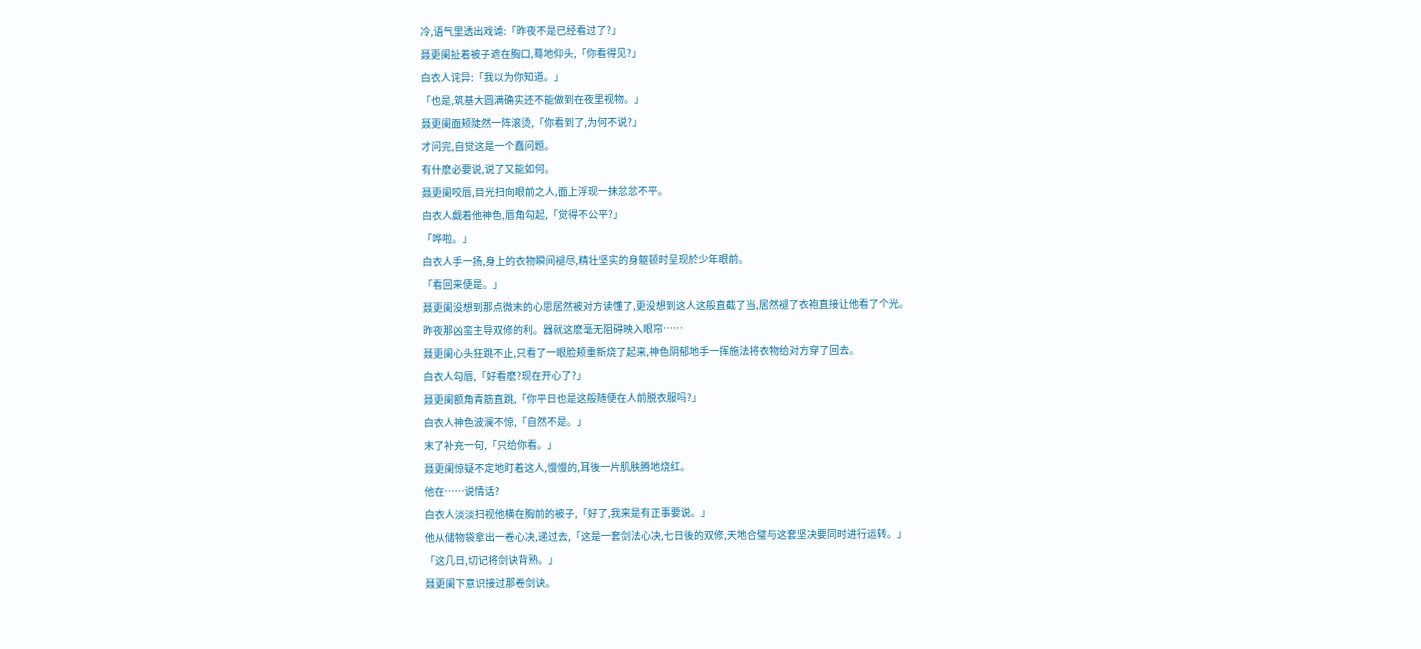冷,语气里透出戏谑:「昨夜不是已经看过了?」
聂更阑扯着被子遮在胸口,蓦地仰头,「你看得见?」
白衣人诧异:「我以为你知道。」
「也是,筑基大圆满确实还不能做到在夜里视物。」
聂更阑面颊陡然一阵滚烫,「你看到了,为何不说?」
才问完,自觉这是一个蠢问题。
有什麽必要说,说了又能如何。
聂更阑咬唇,目光扫向眼前之人,面上浮现一抹忿忿不平。
白衣人觑着他神色,唇角勾起,「觉得不公平?」
「哗啦。」
白衣人手一扬,身上的衣物瞬间褪尽,精壮坚实的身躯顿时呈现於少年眼前。
「看回来便是。」
聂更阑没想到那点微末的心思居然被对方读懂了,更没想到这人这般直截了当,居然褪了衣袍直接让他看了个光。
昨夜那凶蛮主导双修的利。器就这麽毫无阻碍映入眼帘……
聂更阑心头狂跳不止,只看了一眼脸颊重新烧了起来,神色阴郁地手一挥施法将衣物给对方穿了回去。
白衣人勾唇,「好看麽?现在开心了?」
聂更阑额角青筋直跳,「你平日也是这般随便在人前脱衣服吗?」
白衣人神色波澜不惊,「自然不是。」
末了补充一句,「只给你看。」
聂更阑惊疑不定地盯着这人,慢慢的,耳後一片肌肤腾地烧红。
他在……说情话?
白衣人淡淡扫视他横在胸前的被子,「好了,我来是有正事要说。」
他从储物袋拿出一卷心决,递过去,「这是一套剑法心决,七日後的双修,天地合璧与这套坚决要同时进行运转。」
「这几日,切记将剑诀背熟。」
聂更阑下意识接过那卷剑诀。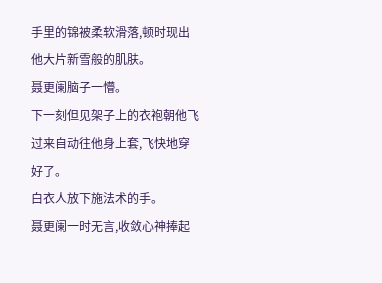手里的锦被柔软滑落,顿时现出他大片新雪般的肌肤。
聂更阑脑子一懵。
下一刻但见架子上的衣袍朝他飞过来自动往他身上套,飞快地穿好了。
白衣人放下施法术的手。
聂更阑一时无言,收敛心神捧起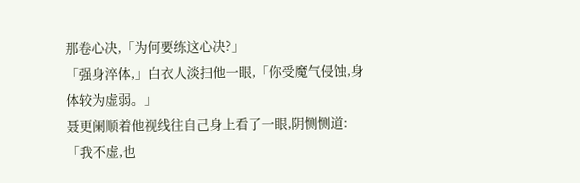那卷心决,「为何要练这心决?」
「强身淬体,」白衣人淡扫他一眼,「你受魔气侵蚀,身体较为虚弱。」
聂更阑顺着他视线往自己身上看了一眼,阴恻恻道:「我不虚,也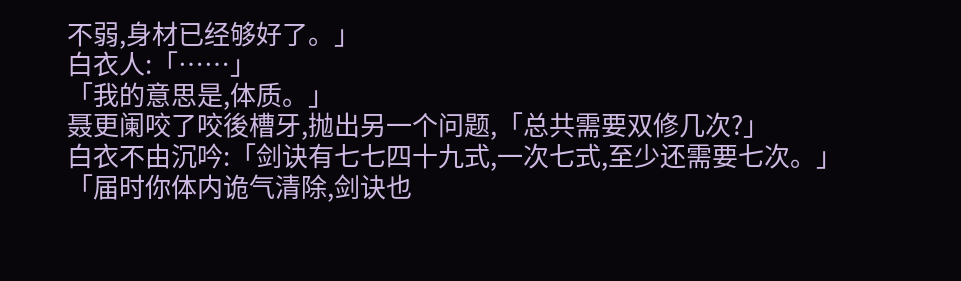不弱,身材已经够好了。」
白衣人:「……」
「我的意思是,体质。」
聂更阑咬了咬後槽牙,抛出另一个问题,「总共需要双修几次?」
白衣不由沉吟:「剑诀有七七四十九式,一次七式,至少还需要七次。」
「届时你体内诡气清除,剑诀也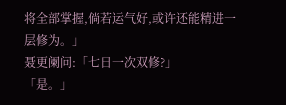将全部掌握,倘若运气好,或许还能精进一层修为。」
聂更阑问:「七日一次双修?」
「是。」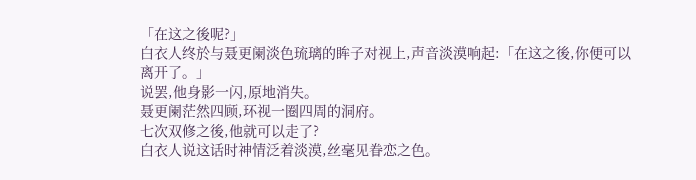「在这之後呢?」
白衣人终於与聂更阑淡色琉璃的眸子对视上,声音淡漠响起:「在这之後,你便可以离开了。」
说罢,他身影一闪,原地消失。
聂更阑茫然四顾,环视一圈四周的洞府。
七次双修之後,他就可以走了?
白衣人说这话时神情泛着淡漠,丝毫见眷恋之色。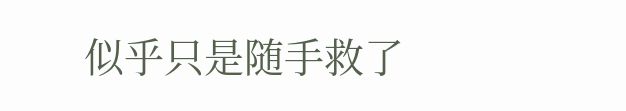似乎只是随手救了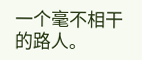一个毫不相干的路人。